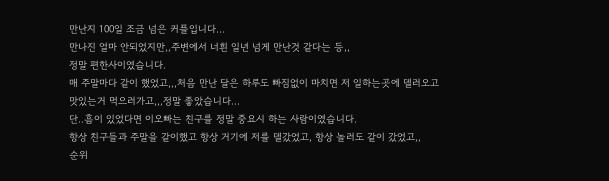만난지 100일 조금 넘은 커플입니다...
만나진 얼마 안되었지만,,주변에서 너흰 일년 넘게 만난것 같다는 등,,
정말 편한사이였습니다.
매 주말마다 같이 했었고,,,처음 만난 달은 하루도 빠짐없이 마치면 저 일하는곳에 델러오고
맛있는거 먹으러가고,,,정말 좋았습니다...
단..흠이 있었다면 이오빠는 친구를 정말 중요시 하는 사람이였습니다.
항상 친구들과 주말을 같이했고 항상 거기에 저를 델갔었고, 항상 놀러도 같이 갔었고,,
순위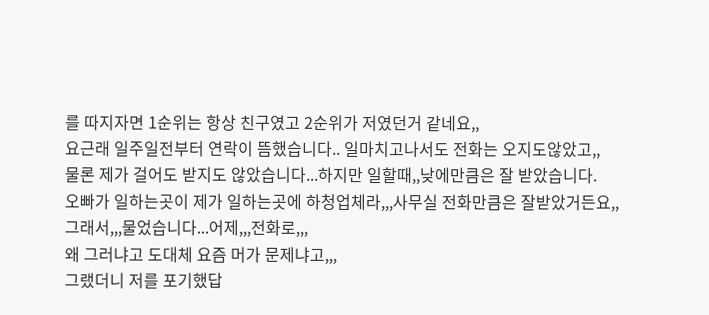를 따지자면 1순위는 항상 친구였고 2순위가 저였던거 같네요,,
요근래 일주일전부터 연락이 뜸했습니다.. 일마치고나서도 전화는 오지도않았고,,
물론 제가 걸어도 받지도 않았습니다...하지만 일할때,,낮에만큼은 잘 받았습니다.
오빠가 일하는곳이 제가 일하는곳에 하청업체라,,,사무실 전화만큼은 잘받았거든요,,
그래서,,,물었습니다...어제,,,전화로,,,
왜 그러냐고 도대체 요즘 머가 문제냐고,,,
그랬더니 저를 포기했답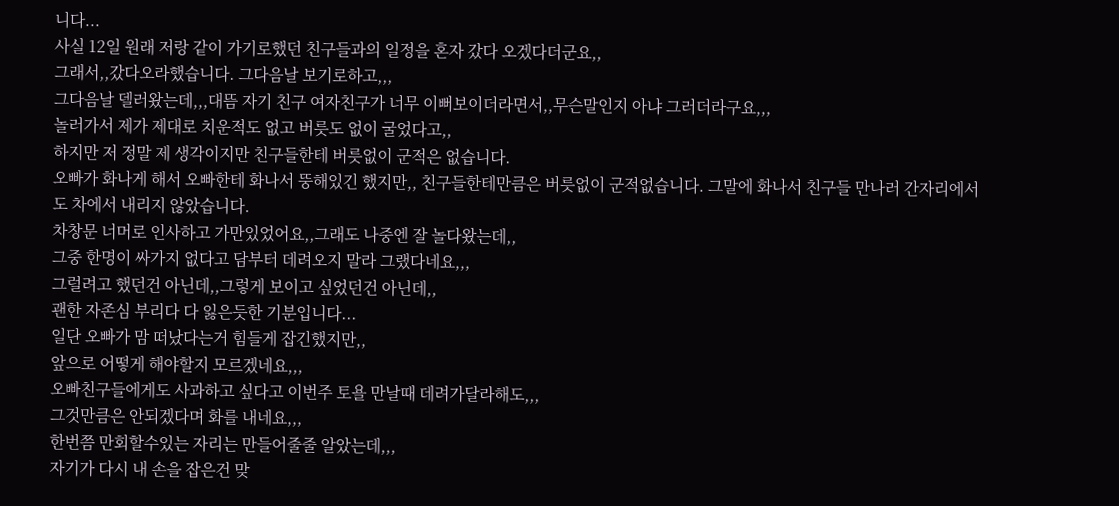니다...
사실 12일 원래 저랑 같이 가기로했던 친구들과의 일정을 혼자 갔다 오겠다더군요,,
그래서,,갔다오라했습니다. 그다음날 보기로하고,,,
그다음날 델러왔는데,,,대뜸 자기 친구 여자친구가 너무 이뻐보이더라면서,,무슨말인지 아냐 그러더라구요,,,
놀러가서 제가 제대로 치운적도 없고 버릇도 없이 굴었다고,,
하지만 저 정말 제 생각이지만 친구들한테 버릇없이 군적은 없습니다.
오빠가 화나게 해서 오빠한테 화나서 뚱해있긴 했지만,, 친구들한테만큼은 버릇없이 군적없습니다. 그말에 화나서 친구들 만나러 간자리에서도 차에서 내리지 않았습니다.
차창문 너머로 인사하고 가만있었어요,,그래도 나중엔 잘 놀다왔는데,,
그중 한명이 싸가지 없다고 담부터 데려오지 말라 그랬다네요,,,
그럴려고 했던건 아닌데,,그렇게 보이고 싶었던건 아닌데,,
괜한 자존심 부리다 다 잃은듯한 기분입니다...
일단 오빠가 맘 떠났다는거 힘들게 잡긴했지만,,
앞으로 어떻게 해야할지 모르겠네요,,,
오빠친구들에게도 사과하고 싶다고 이번주 토욜 만날때 데려가달라해도,,,
그것만큼은 안되겠다며 화를 내네요,,,
한번쯤 만회할수있는 자리는 만들어줄줄 알았는데,,,
자기가 다시 내 손을 잡은건 맞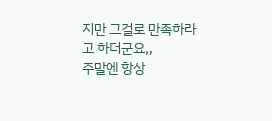지만 그걸로 만족하라고 하더군요,,
주말엔 항상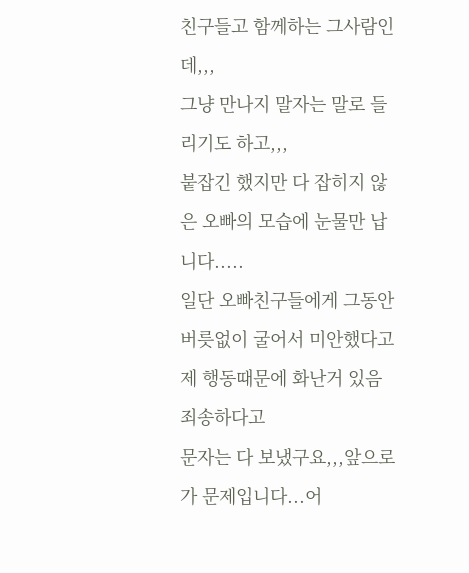친구들고 함께하는 그사람인데,,,
그냥 만나지 말자는 말로 들리기도 하고,,,
붙잡긴 했지만 다 잡히지 않은 오빠의 모습에 눈물만 납니다.....
일단 오빠친구들에게 그동안 버릇없이 굴어서 미안했다고 제 행동때문에 화난거 있음 죄송하다고
문자는 다 보냈구요,,,앞으로가 문제입니다...어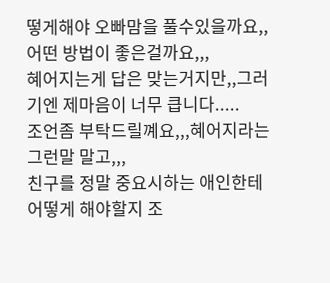떻게해야 오빠맘을 풀수있을까요,,
어떤 방법이 좋은걸까요,,,
혜어지는게 답은 맞는거지만,,그러기엔 제마음이 너무 큽니다.....
조언좀 부탁드릴꼐요,,,혜어지라는 그런말 말고,,,
친구를 정말 중요시하는 애인한테 어떻게 해야할지 조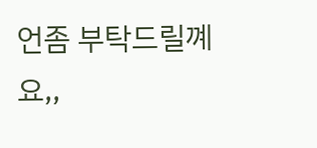언좀 부탁드릴꼐요,,